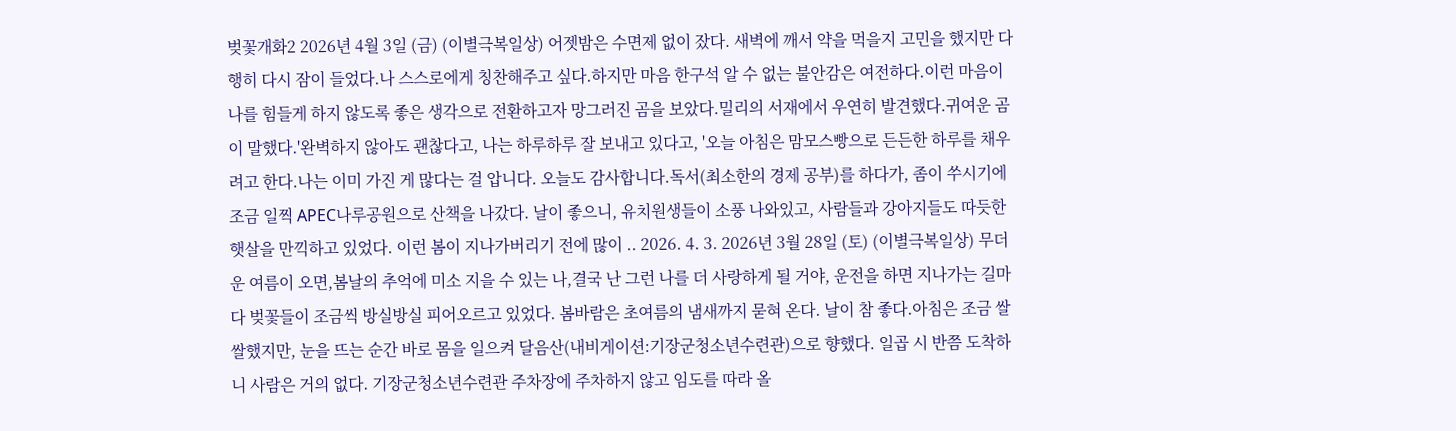벚꽃개화2 2026년 4월 3일 (금) (이별극복일상) 어젯밤은 수면제 없이 잤다. 새벽에 깨서 약을 먹을지 고민을 했지만 다행히 다시 잠이 들었다.나 스스로에게 칭찬해주고 싶다.하지만 마음 한구석 알 수 없는 불안감은 여전하다.이런 마음이 나를 힘들게 하지 않도록 좋은 생각으로 전환하고자 망그러진 곰을 보았다.밀리의 서재에서 우연히 발견했다.귀여운 곰이 말했다.'완벽하지 않아도 괜찮다고, 나는 하루하루 잘 보내고 있다고, '오늘 아침은 맘모스빵으로 든든한 하루를 채우려고 한다.나는 이미 가진 게 많다는 걸 압니다. 오늘도 감사합니다.독서(최소한의 경제 공부)를 하다가, 좀이 쑤시기에 조금 일찍 APEC나루공원으로 산책을 나갔다. 날이 좋으니, 유치원생들이 소풍 나와있고, 사람들과 강아지들도 따듯한 햇살을 만끽하고 있었다. 이런 봄이 지나가버리기 전에 많이 .. 2026. 4. 3. 2026년 3월 28일 (토) (이별극복일상) 무더운 여름이 오면,봄날의 추억에 미소 지을 수 있는 나,결국 난 그런 나를 더 사랑하게 될 거야, 운전을 하면 지나가는 길마다 벚꽃들이 조금씩 방실방실 피어오르고 있었다. 봄바람은 초여름의 냄새까지 묻혀 온다. 날이 참 좋다.아침은 조금 쌀쌀했지만, 눈을 뜨는 순간 바로 몸을 일으켜 달음산(내비게이션:기장군청소년수련관)으로 향했다. 일곱 시 반쯤 도착하니 사람은 거의 없다. 기장군청소년수련관 주차장에 주차하지 않고 임도를 따라 올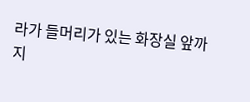라가 들머리가 있는 화장실 앞까지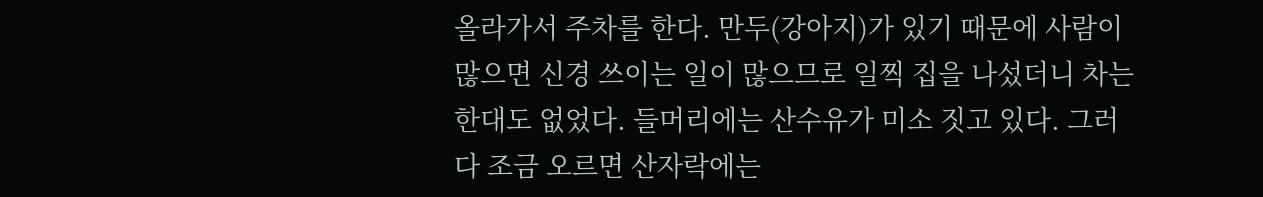올라가서 주차를 한다. 만두(강아지)가 있기 때문에 사람이 많으면 신경 쓰이는 일이 많으므로 일찍 집을 나섰더니 차는 한대도 없었다. 들머리에는 산수유가 미소 짓고 있다. 그러다 조금 오르면 산자락에는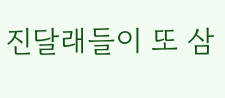진달래들이 또 삼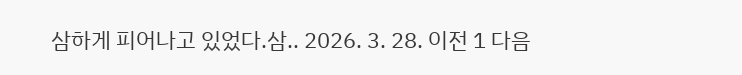삼하게 피어나고 있었다.삼.. 2026. 3. 28. 이전 1 다음